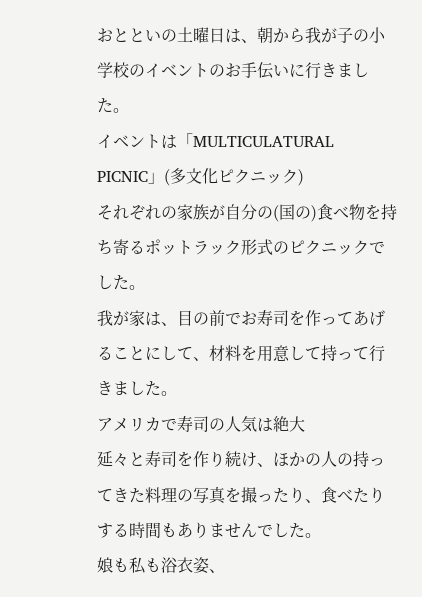おとといの土曜日は、朝から我が子の小学校のイベントのお手伝いに行きました。
イベントは「MULTICULATURAL PICNIC」(多文化ピクニック)
それぞれの家族が自分の(国の)食べ物を持ち寄るポットラック形式のピクニックでした。
我が家は、目の前でお寿司を作ってあげることにして、材料を用意して持って行きました。
アメリカで寿司の人気は絶大
延々と寿司を作り続け、ほかの人の持ってきた料理の写真を撮ったり、食べたりする時間もありませんでした。
娘も私も浴衣姿、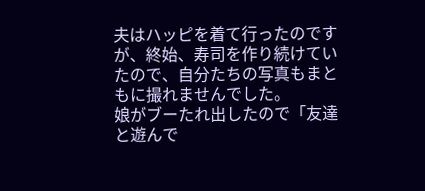夫はハッピを着て行ったのですが、終始、寿司を作り続けていたので、自分たちの写真もまともに撮れませんでした。
娘がブーたれ出したので「友達と遊んで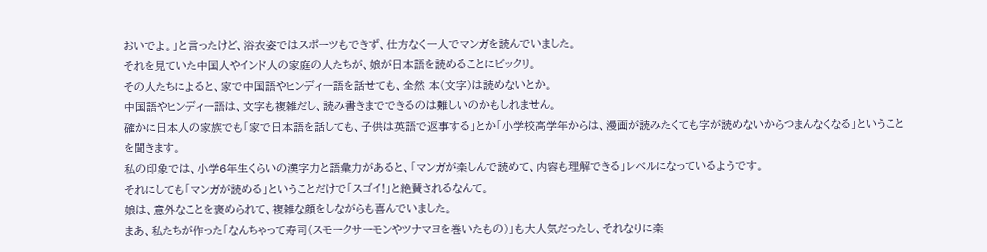おいでよ。」と言ったけど、浴衣姿ではスポーツもできず、仕方なく一人でマンガを読んでいました。
それを見ていた中国人やインド人の家庭の人たちが、娘が日本語を読めることにビックリ。
その人たちによると、家で中国語やヒンディー語を話せても、全然 本(文字)は読めないとか。
中国語やヒンディー語は、文字も複雑だし、読み書きまでできるのは難しいのかもしれません。
確かに日本人の家族でも「家で日本語を話しても、子供は英語で返事する」とか「小学校高学年からは、漫画が読みたくても字が読めないからつまんなくなる」ということを聞きます。
私の印象では、小学6年生くらいの漢字力と語彙力があると、「マンガが楽しんで読めて、内容も理解できる」レベルになっているようです。
それにしても「マンガが読める」ということだけで「スゴイ!」と絶賛されるなんて。
娘は、意外なことを褒められて、複雑な顔をしながらも喜んでいました。
まあ、私たちが作った「なんちゃって寿司(スモークサーモンやツナマヨを巻いたもの)」も大人気だったし、それなりに楽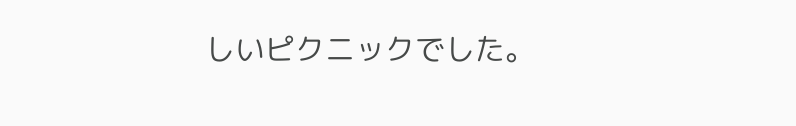しいピクニックでした。